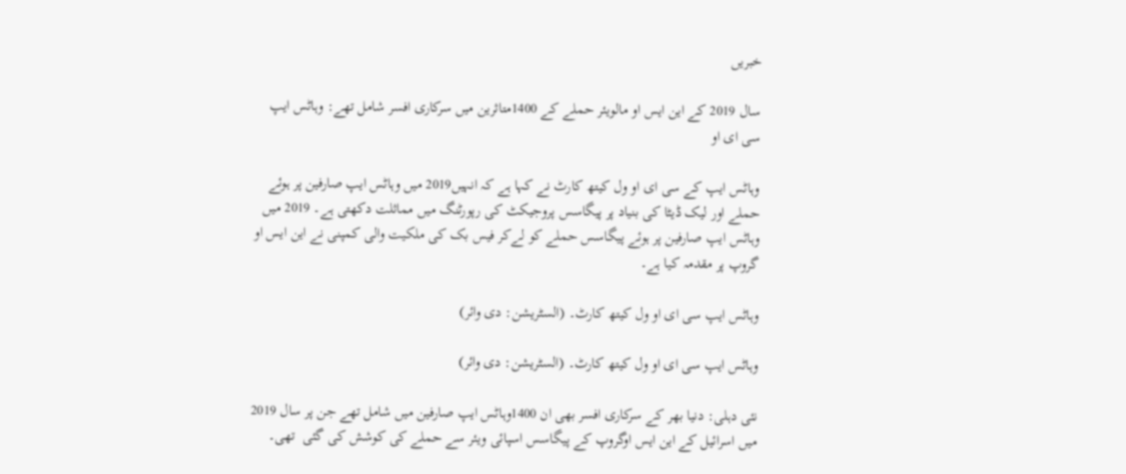خبریں

سال 2019 کے این ایس او مالویئر حملے کے 1400متاثرین میں سرکاری افسر شامل تھے: وہاٹس ایپ سی ای او

وہاٹس ایپ کے سی ای او ول کیتھ کارٹ نے کہا ہے کہ انہیں2019 میں وہاٹس ایپ صارفین پر ہوئے حملے اور لیک ڈیٹا کی بنیاد پر پیگاسس پروجیکٹ کی رپورٹنگ میں مماثلت دکھتی ہے۔ 2019 میں وہاٹس ایپ صارفین پر ہوئے پیگاسس حملے کو لےکر فیس بک کی ملکیت والی کمپنی نے این ایس او گروپ پر مقدمہ کیا ہے۔

وہاٹس ایپ سی ای او ول کیتھ کارٹ۔ (السٹریشن: دی وائر)

وہاٹس ایپ سی ای او ول کیتھ کارٹ۔ (السٹریشن: دی وائر)

نئی دہلی: دنیا بھر کے سرکاری افسر بھی ان 1400وہاٹس ایپ صارفین میں شامل تھے جن پر سال 2019 میں اسرائیل کے این ایس اوگروپ کے پیگاسس اسپائی ویئر سے حملے کی کوشش کی گئی  تھی۔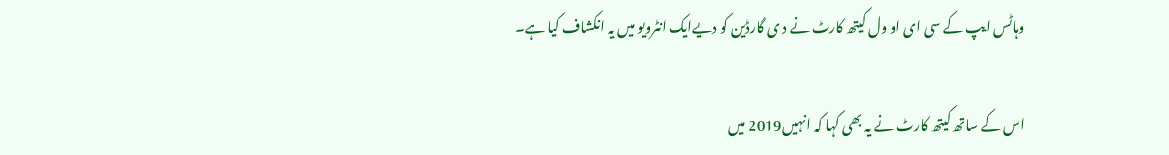وہاٹس ایپ کے سی ای او ول کیتھ کارٹ نے د ی گارڈین کو دیےایک انٹرویو میں یہ انکشاف کیا ہے۔

اس کے ساتھ کیتھ کارٹ نے یہ بھی کہا کہ انہیں2019 میں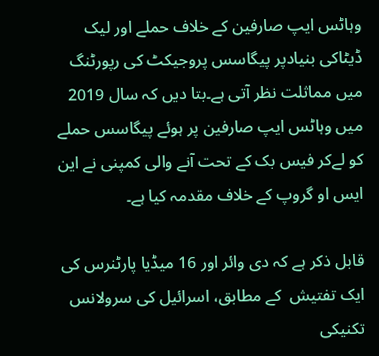وہاٹس ایپ صارفین کے خلاف حملے اور لیک ڈیٹاکی بنیادپر پیگاسس پروجیکٹ کی رپورٹنگ میں مماثلت نظر آتی ہے۔بتا دیں کہ سال 2019 میں وہاٹس ایپ صارفین پر ہوئے پیگاسس حملے کو لےکر فیس بک کے تحت آنے والی کمپنی نے این ایس او گروپ کے خلاف مقدمہ کیا ہے۔

قابل ذکر ہے کہ دی وائر اور 16 میڈیا پارٹنرس کی ایک تفتیش  کے مطابق، اسرائیل کی سرولانس تکنیکی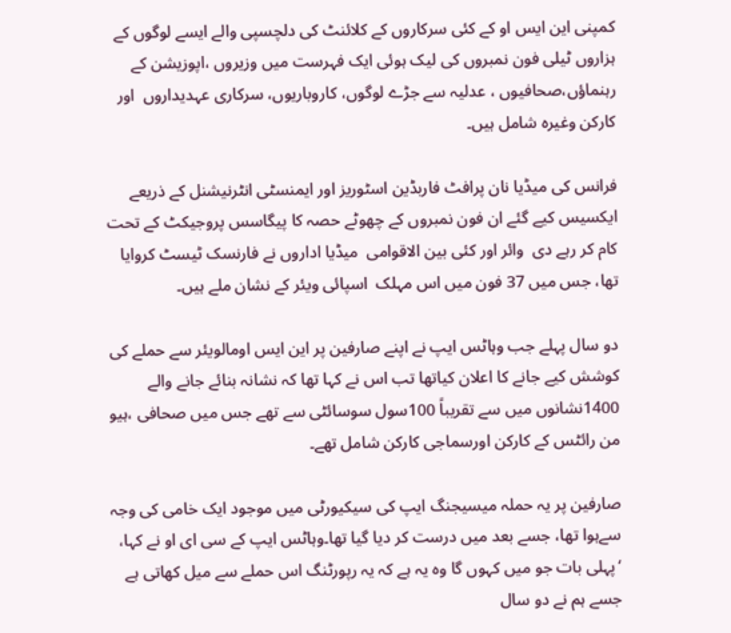کمپنی این ایس او کے کئی سرکاروں کے کلائنٹ کی دلچسپی والے ایسے لوگوں کے ہزاروں ٹیلی فون نمبروں کی لیک ہوئی ایک فہرست میں وزیروں ،اپوزیشن کے  رہنماؤں،صحافیوں ، عدلیہ سے جڑے لوگوں، کاروباریوں، سرکاری عہدیداروں  اور کارکن وغیرہ شامل ہیں۔

فرانس کی میڈیا نان پرافٹ فاربڈین اسٹوریز اور ایمنسٹی انٹرنیشنل کے ذریعے ایکسیس کیے گئے ان فون نمبروں کے چھوٹے حصہ کا پیگاسس پروجیکٹ کے تحت کام کر رہے دی  وائر اور کئی بین الاقوامی  میڈیا اداروں نے فارنسک ٹیسٹ کروایا تھا، جس میں 37 فون میں اس مہلک  اسپائی ویئر کے نشان ملے ہیں۔

دو سال پہلے جب وہاٹس ایپ نے اپنے صارفین پر این ایس اومالویئر سے حملے کی کوشش کیے جانے کا اعلان کیاتھا تب اس نے کہا تھا کہ نشانہ بنائے جانے والے 1400نشانوں میں سے تقریباً 100سول سوسائٹی سے تھے جس میں صحافی ،ہیو من رائٹس کے کارکن اورسماجی کارکن شامل تھے۔

صارفین پر یہ حملہ میسیجنگ ایپ کی سیکیورٹی میں موجود ایک خامی کی وجہ  سےہوا تھا، جسے بعد میں درست کر دیا گیا تھا۔وہاٹس ایپ کے سی ای او نے کہا، ‘پہلی بات جو میں کہوں گا وہ یہ ہے کہ یہ رپورٹنگ اس حملے سے میل کھاتی ہے جسے ہم نے دو سال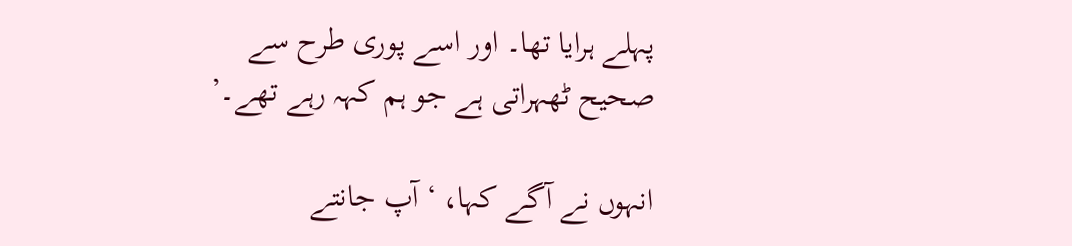پہلے ہرایا تھا۔ اور اسے پوری طرح سے صحیح ٹھہراتی ہے جو ہم کہہ رہے تھے۔’

انہوں نے آگے کہا، ‘آپ جانتے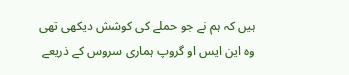ہیں کہ ہم نے جو حملے کی کوشش دیکھی تھی وہ این ایس او گروپ ہماری سروس کے ذریعے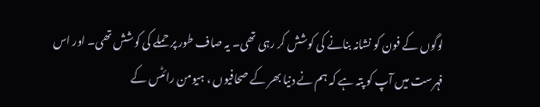لوگوں کے فون کو نشانہ بنانے کی کوشش کر رہی تھی۔ یہ صاف طور پر حملے کی کوشش تھی۔ اور اس فہرست میں آپ کو پتہ ہے کہ ہم نے دنیا بھر کے صحافیوں ، ہیومن رائٹس کے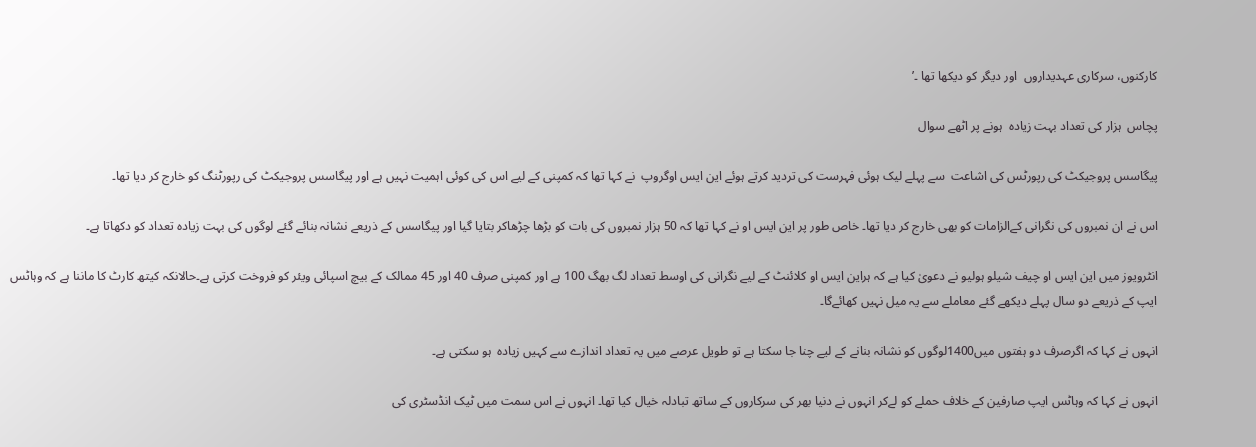کارکنوں، سرکاری عہدیداروں  اور دیگر کو دیکھا تھا ۔’

پچاس  ہزار کی تعداد بہت زیادہ  ہونے پر اٹھے سوال

پیگاسس پروجیکٹ کی رپورٹس کی اشاعت  سے پہلے لیک ہوئی فہرست کی تردید کرتے ہوئے این ایس اوگروپ  نے کہا تھا کہ کمپنی کے لیے اس کی کوئی اہمیت نہیں ہے اور پیگاسس پروجیکٹ کی رپورٹنگ کو خارج کر دیا تھا۔

اس نے ان نمبروں کی نگرانی کےالزامات کو بھی خارج کر دیا تھا۔ خاص طور پر این ایس او نے کہا تھا کہ 50 ہزار نمبروں کی بات کو بڑھا چڑھاکر بتایا گیا اور پیگاسس کے ذریعے نشانہ بنائے گئے لوگوں کی بہت زیادہ تعداد کو دکھاتا ہے۔

انٹرویوز میں این ایس او چیف شیلو ہولیو نے دعویٰ کیا ہے کہ ہراین ایس او کلائنٹ کے لیے نگرانی کی اوسط تعداد لگ بھگ 100 ہے اور کمپنی صرف 40 اور 45 ممالک کے بیچ اسپائی ویئر کو فروخت کرتی ہے۔حالانکہ کیتھ کارٹ کا ماننا ہے کہ وہاٹس ایپ کے ذریعے دو سال پہلے دیکھے گئے معاملے سے یہ میل نہیں کھائےگا۔

انہوں نے کہا کہ اگرصرف دو ہفتوں میں1400لوگوں کو نشانہ بنانے کے لیے چنا جا سکتا ہے تو طویل عرصے میں یہ تعداد اندازے سے کہیں زیادہ  ہو سکتی ہے۔

انہوں نے کہا کہ وہاٹس ایپ صارفین کے خلاف حملے کو لےکر انہوں نے دنیا بھر کی سرکاروں کے ساتھ تبادلہ خیال کیا تھا۔ انہوں نے اس سمت میں ٹیک انڈسٹری کی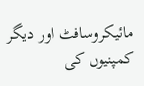مائیکروسافٹ اور دیگر کمپنیوں کی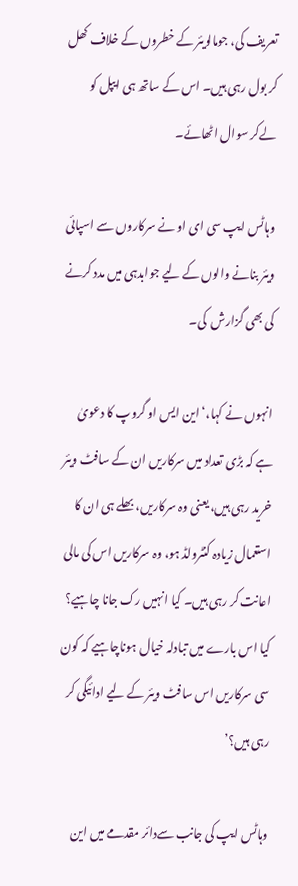تعریف کی، جومالویئر کے خطروں کے خلاف کھل کر بول رہی ہیں۔ اس کے ساتھ ہی ایپل کو لےکر سوال اٹھائے۔

وہاٹس ایپ سی ای او نے سرکاروں سے اسپائی ویئر بنانے والوں کے لیے جوابدہی میں مدد کرنے کی بھی گزارش  کی۔

انہوں نے کہا،‘این ایس او گروپ کا دعویٰ ہے کہ بڑی تعداد میں سرکاریں ان کے سافٹ ویئر خرید رہی ہیں، یعنی وہ سرکاریں، بھلے ہی ان کا استعمال زیادہ کنٹرولڈ ہو، وہ سرکاریں اس کی مالی اعانت کر رہی ہیں۔ کیا انہیں رک جانا چاہیے؟ کیا اس بارے میں تبادلہ خیال ہوناچاہیے کہ کون سی سرکاریں اس سافٹ ویئر کے لیے ادائیگی کر رہی ہیں؟’

وہاٹس ایپ کی جانب سےدائر مقدمے میں این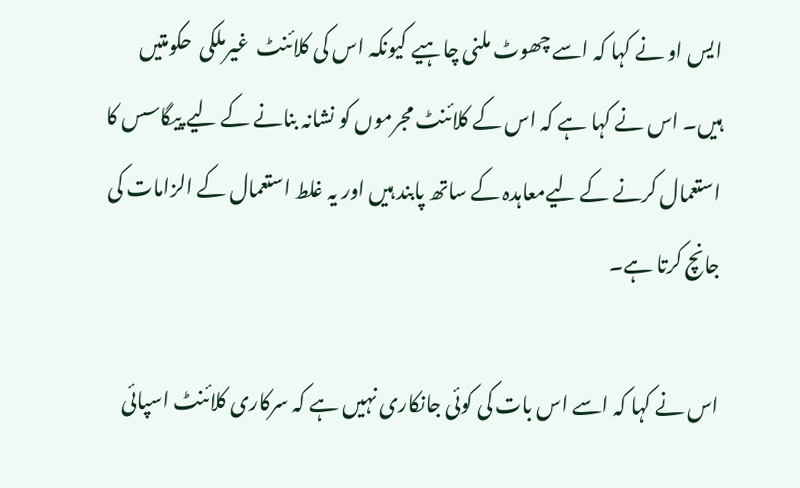ایس او نے کہا کہ اسے چھوٹ ملنی چاہیے کیونکہ اس کی کلائنٹ  غیرملکی  حکومتیں ہیں۔ اس نے کہا ہے کہ اس کے کلائنٹ مجرموں کو نشانہ بنانے کے لیے پیگاسس کا استعمال کرنے کے لیےمعاہدہ کے ساتھ پابند ہیں اور یہ غلط استعمال کے الزامات کی جانچ کرتا ہے۔

اس نے کہا کہ اسے اس بات کی کوئی جانکاری نہیں ہے کہ سرکاری کلائنٹ اسپائی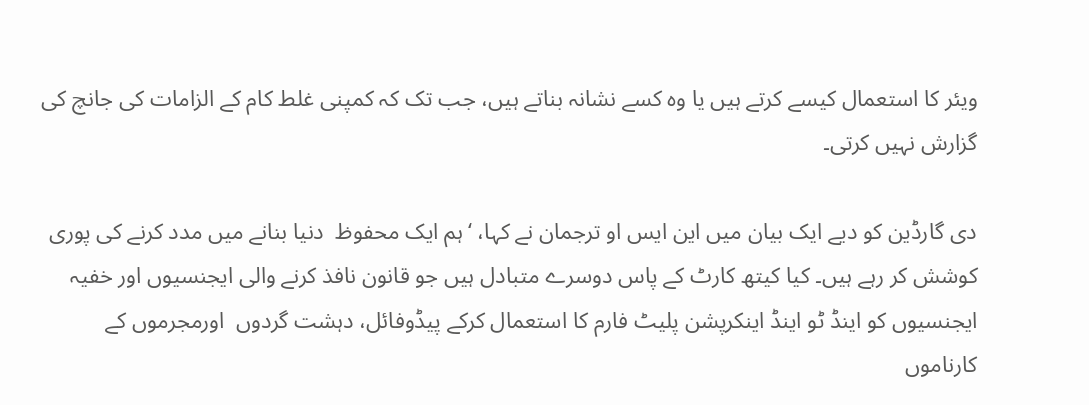ویئر کا استعمال کیسے کرتے ہیں یا وہ کسے نشانہ بناتے ہیں، جب تک کہ کمپنی غلط کام کے الزامات کی جانچ کی گزارش نہیں کرتی۔

دی گارڈین کو دیے ایک بیان میں این ایس او ترجمان نے کہا، ‘ہم ایک محفوظ  دنیا بنانے میں مدد کرنے کی پوری کوشش کر رہے ہیں۔ کیا کیتھ کارٹ کے پاس دوسرے متبادل ہیں جو قانون نافذ کرنے والی ایجنسیوں اور خفیہ ایجنسیوں کو اینڈ ٹو اینڈ اینکرپشن پلیٹ فارم کا استعمال کرکے پیڈوفائل، دہشت گردوں  اورمجرموں کے کارناموں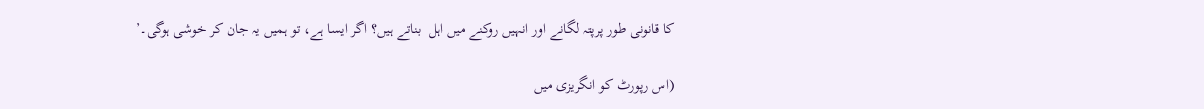کا قانونی طور پرپتہ لگانے اور انہیں روکنے میں اہل  بناتے ہیں؟ اگر ایسا ہے، تو ہمیں یہ جان کر خوشی ہوگی۔’

(اس رپورٹ کو انگریزی میں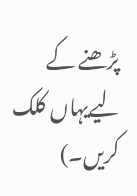پڑھنے کے لیےیہاں کلک کریں۔)